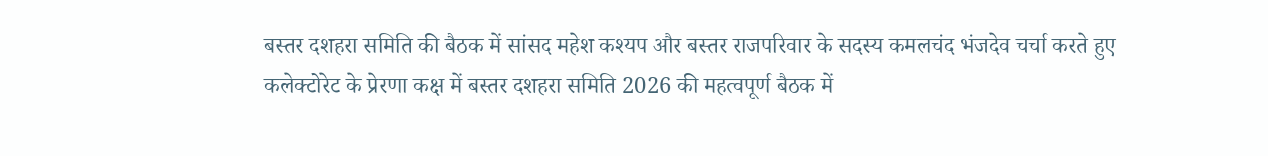बस्तर दशहरा समिति की बैठक में सांसद महेश कश्यप और बस्तर राजपरिवार के सदस्य कमलचंद भंजदेव चर्चा करते हुए
कलेक्टोरेट के प्रेरणा कक्ष में बस्तर दशहरा समिति 2026 की महत्वपूर्ण बैठक में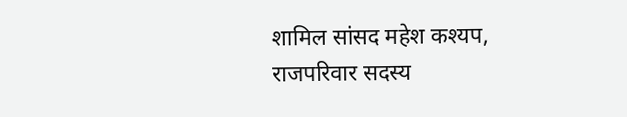शामिल सांसद महेश कश्यप, राजपरिवार सदस्य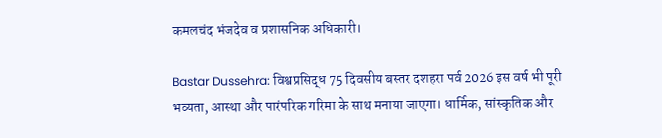कमलचंद भंजदेव व प्रशासनिक अधिकारी।

Bastar Dussehra: विश्वप्रसिद्ध 75 दिवसीय बस्तर दशहरा पर्व 2026 इस वर्ष भी पूरी भव्यता, आस्था और पारंपरिक गरिमा के साथ मनाया जाएगा। धार्मिक, सांस्कृतिक और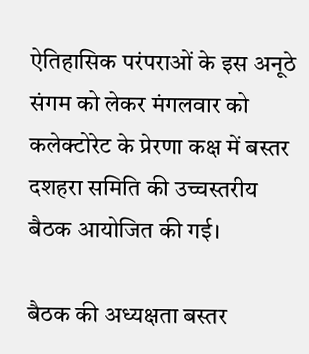ऐतिहासिक परंपराओं के इस अनूठे संगम को लेकर मंगलवार को कलेक्टोरेट के प्रेरणा कक्ष में बस्तर दशहरा समिति की उच्चस्तरीय बैठक आयोजित की गई।

बैठक की अध्यक्षता बस्तर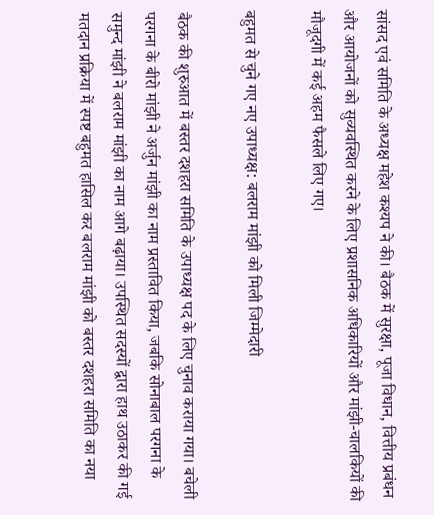सांसद एवं समिति के अध्यक्ष महेश कश्यप ने की। बैठक में सुरक्षा, पूजा विधान, वित्तीय प्रबंधन और आयोजनों को सुव्यवस्थित करने के लिए प्रशासनिक अधिकारियों और मांझी-चालकियों की मौजूदगी में कई अहम फैसले लिए गए।

बहुमत से चुने गए नए उपाध्यक्ष: बलराम मांझी को मिली जिम्मेदारी

बैठक की शुरुआत में बस्तर दशहरा समिति के उपाध्यक्ष पद के लिए चुनाव कराया गया। बचेली परगना के बीरो मांझी ने अर्जुन मांझी का नाम प्रस्तावित किया, जबकि सोनाबाल परगना के समुन्द मांझी ने बलराम मांझी का नाम आगे बढ़ाया। उपस्थित सदस्यों द्वारा हाथ उठाकर की गई मतदान प्रक्रिया में स्पष्ट बहुमत हासिल कर बलराम मांझी को बस्तर दशहरा समिति का नया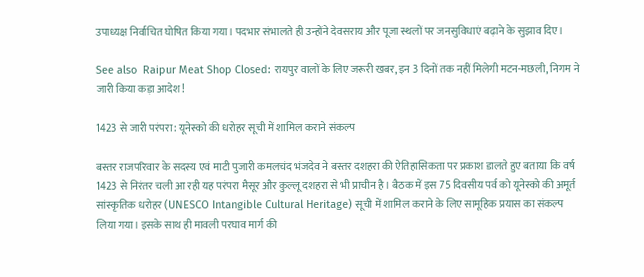उपाध्यक्ष निर्वाचित घोषित किया गया। पदभार संभालते ही उन्होंने देवसराय और पूजा स्थलों पर जनसुविधाएं बढ़ाने के सुझाव दिए।

See also  Raipur Meat Shop Closed: रायपुर वालों के लिए जरूरी खबर, इन 3 दिनों तक नहीं मिलेगी मटन-मछली, निगम ने जारी किया कड़ा आदेश!

1423 से जारी परंपरा: यूनेस्को की धरोहर सूची में शामिल कराने संकल्प

बस्तर राजपरिवार के सदस्य एवं माटी पुजारी कमलचंद भंजदेव ने बस्तर दशहरा की ऐतिहासिकता पर प्रकाश डालते हुए बताया कि वर्ष 1423 से निरंतर चली आ रही यह परंपरा मैसूर और कुल्लू दशहरा से भी प्राचीन है। बैठक में इस 75 दिवसीय पर्व को यूनेस्को की अमूर्त सांस्कृतिक धरोहर (UNESCO Intangible Cultural Heritage) सूची में शामिल कराने के लिए सामूहिक प्रयास का संकल्प लिया गया। इसके साथ ही मावली परघाव मार्ग की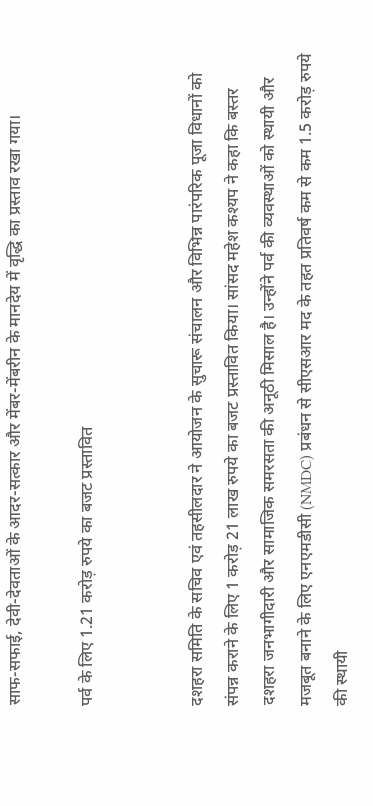साफ-सफाई, देवी-देवताओं के आदर-सत्कार और मेंबर-मेंबरीन के मानदेय में वृद्धि का प्रस्ताव रखा गया।

पर्व के लिए 1.21 करोड़ रुपये का बजट प्रस्तावित


दशहरा समिति के सचिव एवं तहसीलदार ने आयोजन के सुचारू संचालन और विभिन्न पारंपरिक पूजा विधानों को संपन्न कराने के लिए 1 करोड़ 21 लाख रुपये का बजट प्रस्तावित किया। सांसद महेश कश्यप ने कहा कि बस्तर दशहरा जनभागीदारी और सामाजिक समरसता की अनूठी मिसाल है। उन्होंने पर्व की व्यवस्थाओं को स्थायी और मजबूत बनाने के लिए एनएमडीसी (NMDC) प्रबंधन से सीएसआर मद के तहत प्रतिवर्ष कम से कम 1.5 करोड़ रुपये की स्थायी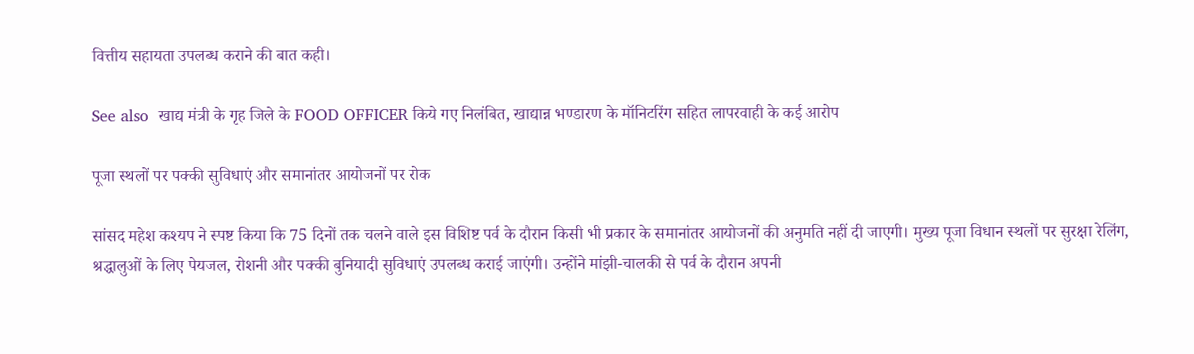वित्तीय सहायता उपलब्ध कराने की बात कही।

See also  खाद्य मंत्री के गृह जिले के FOOD OFFICER किये गए निलंबित, खाद्यान्न भण्डारण के मॉनिटरिंग सहित लापरवाही के कई आरोप

पूजा स्थलों पर पक्की सुविधाएं और समानांतर आयोजनों पर रोक

सांसद महेश कश्यप ने स्पष्ट किया कि 75 दिनों तक चलने वाले इस विशिष्ट पर्व के दौरान किसी भी प्रकार के समानांतर आयोजनों की अनुमति नहीं दी जाएगी। मुख्य पूजा विधान स्थलों पर सुरक्षा रेलिंग, श्रद्धालुओं के लिए पेयजल, रोशनी और पक्की बुनियादी सुविधाएं उपलब्ध कराई जाएंगी। उन्होंने मांझी-चालकी से पर्व के दौरान अपनी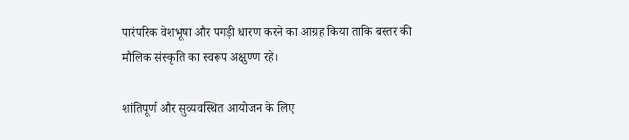पारंपरिक वेशभूषा और पगड़ी धारण करने का आग्रह किया ताकि बस्तर की मौलिक संस्कृति का स्वरूप अक्षुण्ण रहे।

शांतिपूर्ण और सुव्यवस्थित आयोजन के लिए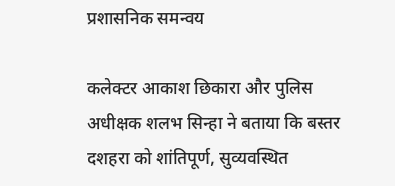प्रशासनिक समन्वय

कलेक्टर आकाश छिकारा और पुलिस अधीक्षक शलभ सिन्हा ने बताया कि बस्तर दशहरा को शांतिपूर्ण, सुव्यवस्थित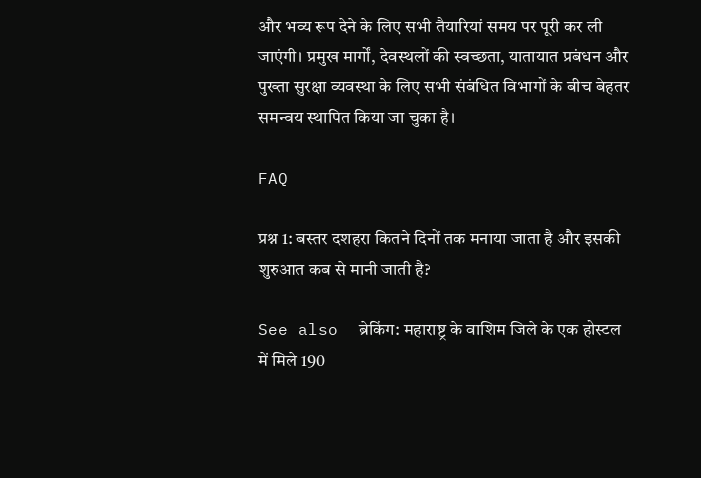और भव्य रूप देने के लिए सभी तैयारियां समय पर पूरी कर ली जाएंगी। प्रमुख मार्गों, देवस्थलों की स्वच्छता, यातायात प्रबंधन और पुख्ता सुरक्षा व्यवस्था के लिए सभी संबंधित विभागों के बीच बेहतर समन्वय स्थापित किया जा चुका है।

FAQ

प्रश्न 1: बस्तर दशहरा कितने दिनों तक मनाया जाता है और इसकी शुरुआत कब से मानी जाती है?

See also  ब्रेकिंग: महाराष्ट्र के वाशिम जिले के एक होस्टल में मिले 190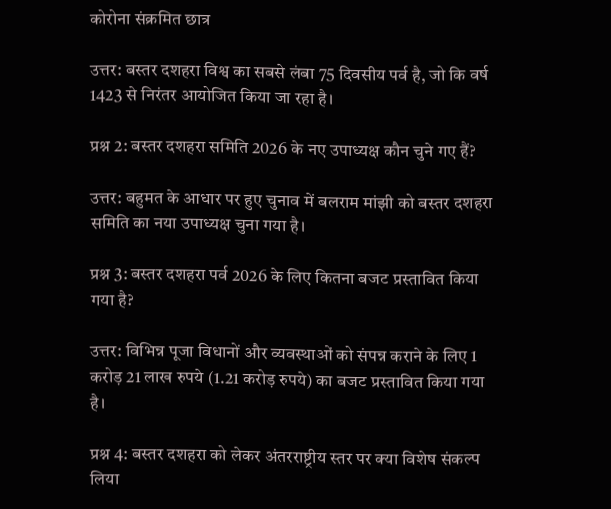कोरोना संक्रमित छात्र

उत्तर: बस्तर दशहरा विश्व का सबसे लंबा 75 दिवसीय पर्व है, जो कि वर्ष 1423 से निरंतर आयोजित किया जा रहा है।

प्रश्न 2: बस्तर दशहरा समिति 2026 के नए उपाध्यक्ष कौन चुने गए हैं?

उत्तर: बहुमत के आधार पर हुए चुनाव में बलराम मांझी को बस्तर दशहरा समिति का नया उपाध्यक्ष चुना गया है।

प्रश्न 3: बस्तर दशहरा पर्व 2026 के लिए कितना बजट प्रस्तावित किया गया है?

उत्तर: विभिन्न पूजा विधानों और व्यवस्थाओं को संपन्न कराने के लिए 1 करोड़ 21 लाख रुपये (1.21 करोड़ रुपये) का बजट प्रस्तावित किया गया है।

प्रश्न 4: बस्तर दशहरा को लेकर अंतरराष्ट्रीय स्तर पर क्या विशेष संकल्प लिया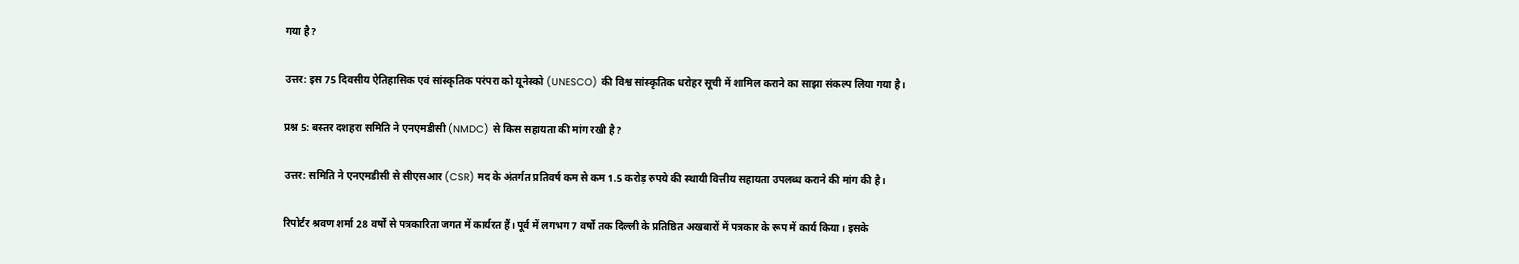गया है?

उत्तर: इस 75 दिवसीय ऐतिहासिक एवं सांस्कृतिक परंपरा को यूनेस्को (UNESCO) की विश्व सांस्कृतिक धरोहर सूची में शामिल कराने का साझा संकल्प लिया गया है।

प्रश्न 5: बस्तर दशहरा समिति ने एनएमडीसी (NMDC) से किस सहायता की मांग रखी है?

उत्तर: समिति ने एनएमडीसी से सीएसआर (CSR) मद के अंतर्गत प्रतिवर्ष कम से कम 1.5 करोड़ रुपये की स्थायी वित्तीय सहायता उपलब्ध कराने की मांग की है।

रिपोर्टर श्रवण शर्मा 28 वर्षों से पत्रकारिता जगत में कार्यरत हैं। पूर्व में लगभग 7 वर्षो तक दिल्ली के प्रतिष्ठित अखबारों में पत्रकार के रूप में कार्य किया। इसके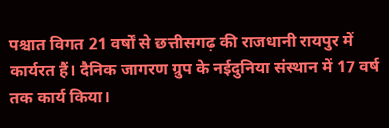पश्चात विगत 21 वर्षों से छत्तीसगढ़ की राजधानी रायपुर में कार्यरत हैं। दैनिक जागरण ग्रुप के नईदुनिया संस्थान में 17 वर्ष तक कार्य किया।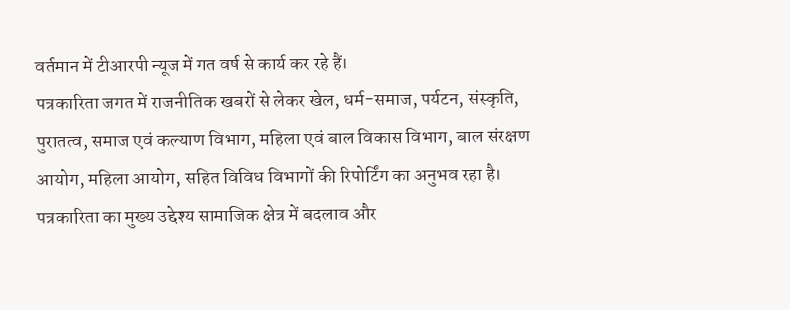वर्तमान में टीआरपी न्यूज में गत वर्ष से कार्य कर रहे हैं।
पत्रकारिता जगत में राजनीतिक खबरों से लेकर खेल, धर्म-समाज, पर्यटन, संस्कृति, पुरातत्व, समाज एवं कल्याण विभाग, महिला एवं बाल विकास विभाग, बाल संरक्षण आयोग, महिला आयोग, सहित विविध विभागों की रिपोर्टिंग का अनुभव रहा है। पत्रकारिता का मुख्य उद्देश्य सामाजिक क्षेत्र में बदलाव और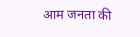आम जनता की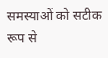समस्याओं को सटीक रूप से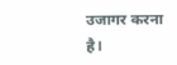उजागर करना है।